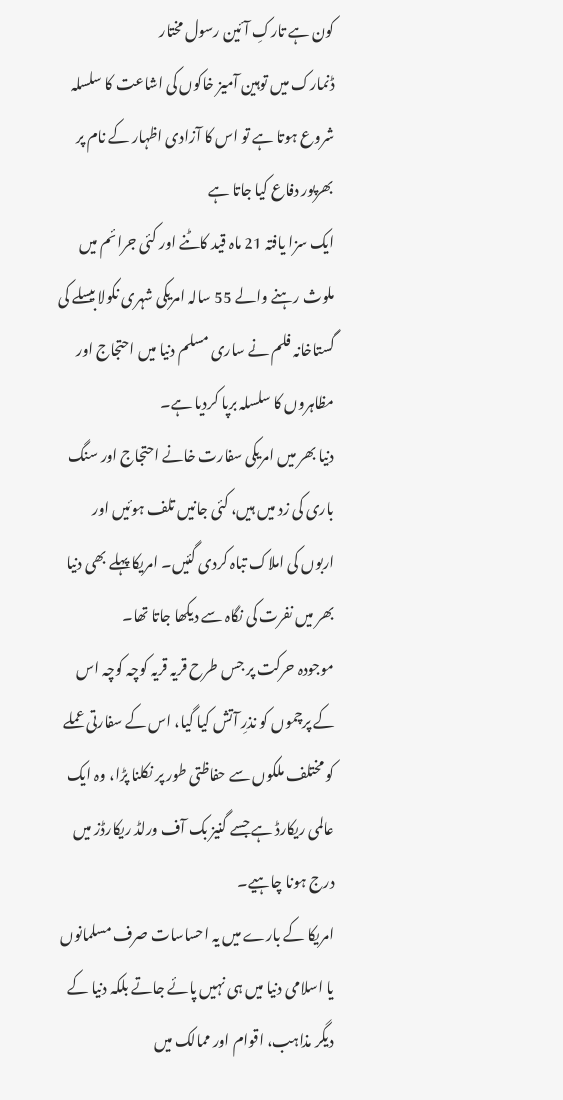کون ہے تارکِ آئین رسول مختار
ڈنمارک میں توہین آمیز خاکوں کی اشاعت کا سلسلہ شروع ہوتا ہے تو اس کا آزادی اظہار کے نام پر بھرپور دفاع کیا جاتا ہے
ایک سزا یافتہ 21 ماہ قید کاٹنے اور کئی جرائم میں ملوث رہنے والے 55 سالہ امریکی شہری نکولا بیسلے کی گستاخانہ فلم نے ساری مسلم دنیا میں احتجاج اور مظاہروں کا سلسلہ برپا کردیا ہے۔
دنیا بھر میں امریکی سفارت خانے احتجاج اور سنگ باری کی زد میں ہیں، کئی جانیں تلف ہوئیں اور اربوں کی املاک تباہ کردی گئیں۔ امریکا پہلے بھی دنیا بھر میں نفرت کی نگاہ سے دیکھا جاتا تھا۔
موجودہ حرکت پر جس طرح قریہ قریہ کوچہ کوچہ اس کے پرچموں کو نذرِ آتش کیا گیا، اس کے سفارتی عملے کو مختلف ملکوں سے حفاظتی طور پر نکلنا پڑا، وہ ایک عالمی ریکارڈ ہے جسے گنیز بک آف ورلڈ ریکارڈز میں درج ہونا چاہیے۔
امریکا کے بارے میں یہ احساسات صرف مسلمانوں یا اسلامی دنیا میں ہی نہیں پائے جاتے بلکہ دنیا کے دیگر مذاہب، اقوام اور ممالک میں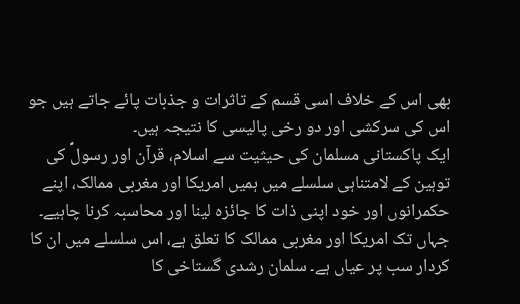بھی اس کے خلاف اسی قسم کے تاثرات و جذبات پائے جاتے ہیں جو اس کی سرکشی اور دو رخی پالیسی کا نتیجہ ہیں۔
ایک پاکستانی مسلمان کی حیثیت سے اسلام، قرآن اور رسولؐ کی توہین کے لامتناہی سلسلے میں ہمیں امریکا اور مغربی ممالک، اپنے حکمرانوں اور خود اپنی ذات کا جائزہ لینا اور محاسبہ کرنا چاہیے۔
جہاں تک امریکا اور مغربی ممالک کا تعلق ہے، اس سلسلے میں ان کا کردار سب پر عیاں ہے۔ سلمان رشدی گستاخی کا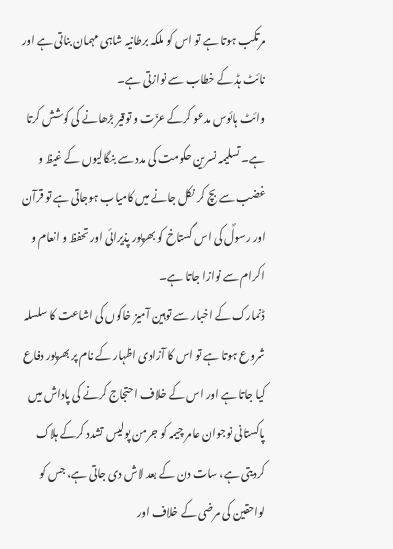مرتکب ہوتا ہے تو اس کو ملکہ برطانیہ شاہی مہمان بناتی ہے اور نائٹ ہڈ کے خطاب سے نوازتی ہے۔
وائٹ ہائوس مدعو کرکے عزّت و توقیر بڑھانے کی کوشش کرتا ہے۔ تسلیمہ نسرین حکومت کی مدد سے بنگالیوں کے غیظ و غضب سے بچ کر نکل جانے میں کامیاب ہوجاتی ہے تو قرآن اور رسولؐ کی اس گستاخ کو بھرپور پذیرائی اور تحفظ و انعام و اکرام سے نوازا جاتا ہے۔
ڈنمارک کے اخبار سے توہین آمیز خاکوں کی اشاعت کا سلسلہ شروع ہوتا ہے تو اس کا آزادی اظہار کے نام پر بھرپور دفاع کیا جاتا ہے اور اس کے خلاف احتجاج کرنے کی پاداش میں پاکستانی نوجوان عامر چیمہ کو جرمن پولیس تشدد کرکے ہلاک کردیتی ہے، سات دن کے بعد لاش دی جاتی ہے، جس کو لواحقین کی مرضی کے خلاف اور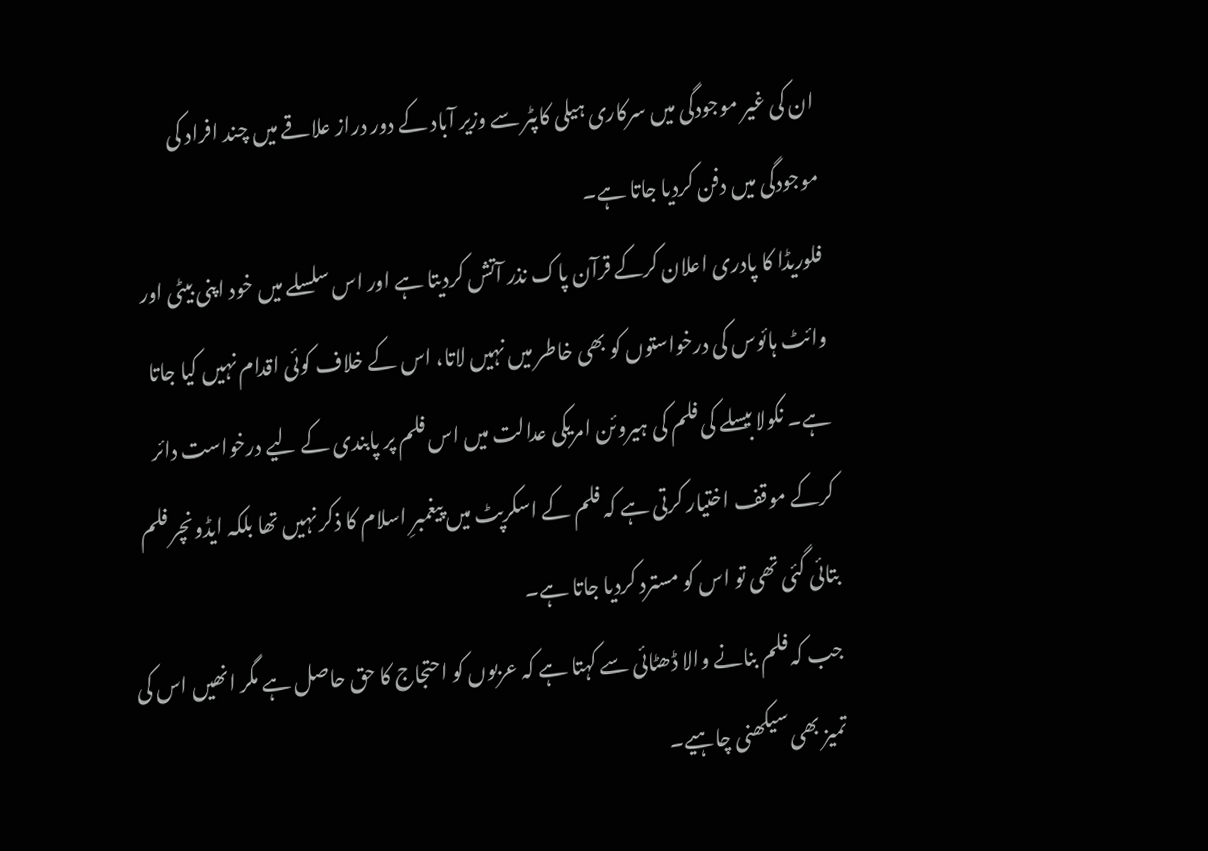ان کی غیر موجودگی میں سرکاری ہیلی کاپٹر سے وزیر آباد کے دور دراز علاقے میں چند افراد کی موجودگی میں دفن کردیا جاتا ہے۔
فلوریڈا کا پادری اعلان کرکے قرآن پاک نذر آتش کردیتا ہے اور اس سلسلے میں خود اپنی بیٹی اور وائٹ ہائوس کی درخواستوں کو بھی خاطر میں نہیں لاتا، اس کے خلاف کوئی اقدام نہیں کیا جاتا ہے۔ نکولا بیسلے کی فلم کی ہیروئن امریکی عدالت میں اس فلم پر پابندی کے لیے درخواست دائر کرکے موقف اختیار کرتی ہے کہ فلم کے اسکرپٹ میں پیغمبرِ اسلام کا ذکر نہیں تھا بلکہ ایڈونچر فلم بتائی گئی تھی تو اس کو مسترد کردیا جاتا ہے۔
جب کہ فلم بنانے والا ڈھٹائی سے کہتا ہے کہ عربوں کو احتجاج کا حق حاصل ہے مگر انھیں اس کی تمیز بھی سیکھنی چاہیے۔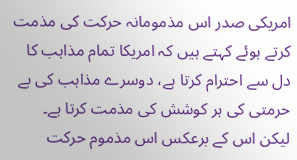امریکی صدر اس مذمومانہ حرکت کی مذمت کرتے ہوئے کہتے ہیں کہ امریکا تمام مذاہب کا دل سے احترام کرتا ہے، دوسرے مذاہب کی بے حرمتی کی ہر کوشش کی مذمت کرتا ہے۔
لیکن اس کے برعکس اس مذموم حرکت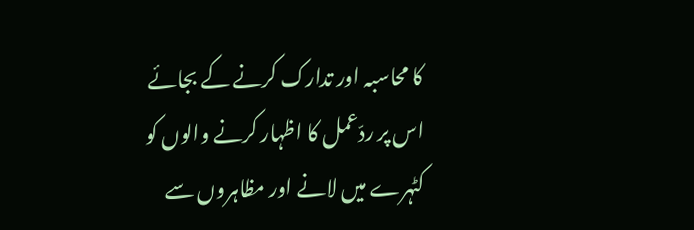کا محاسبہ اور تدارک کرنے کے بجائے اس پر ردّعمل کا اظہار کرنے والوں کو کٹہرے میں لانے اور مظاہروں سے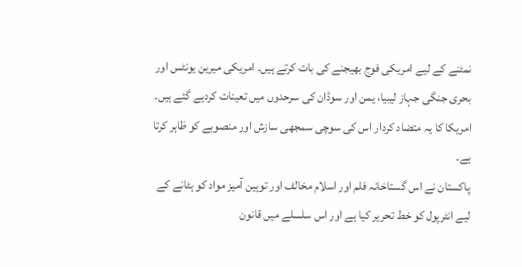نمٹنے کے لیے امریکی فوج بھیجنے کی بات کرتے ہیں۔ امریکی میرین یونٹس اور بحری جنگی جہاز لیبیا، یمن اور سوڈان کی سرحدوں میں تعینات کردیے گئے ہیں۔
امریکا کا یہ متضاد کردار اس کی سوچی سمجھی سازش اور منصوبے کو ظاہر کرتا ہے۔
پاکستان نے اس گستاخانہ فلم اور اسلام مخالف اور توہین آمیز مواد کو ہٹانے کے لیے انٹرپول کو خط تحریر کیا ہے اور اس سلسلے میں قانون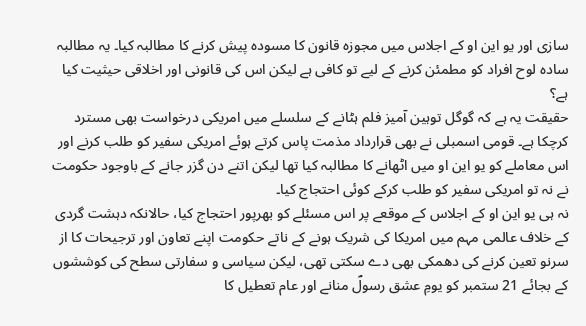سازی اور یو این او کے اجلاس میں مجوزہ قانون کا مسودہ پیش کرنے کا مطالبہ کیا۔ یہ مطالبہ سادہ لوح افراد کو مطمئن کرنے کے لیے تو کافی ہے لیکن اس کی قانونی اور اخلاقی حیثیت کیا ہے؟
حقیقت یہ ہے کہ گوگل توہین آمیز فلم ہٹانے کے سلسلے میں امریکی درخواست بھی مسترد کرچکا ہے۔ قومی اسمبلی نے بھی قرارداد مذمت پاس کرتے ہوئے امریکی سفیر کو طلب کرنے اور اس معاملے کو یو این او میں اٹھانے کا مطالبہ کیا تھا لیکن اتنے دن گزر جانے کے باوجود حکومت نے نہ تو امریکی سفیر کو طلب کرکے کوئی احتجاج کیا۔
نہ ہی یو این او کے اجلاس کے موقعے پر اس مسئلے کو بھرپور احتجاج کیا، حالانکہ دہشت گردی کے خلاف عالمی مہم میں امریکا کی شریک ہونے کے ناتے حکومت اپنے تعاون اور ترجیحات کا از سرنو تعین کرنے کی دھمکی بھی دے سکتی تھی، لیکن سیاسی و سفارتی سطح کی کوششوں کے بجائے 21 ستمبر کو یومِ عشق رسولؐ منانے اور عام تعطیل کا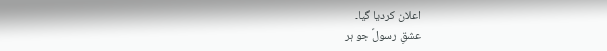اعلان کردیا گیا۔
عشقِ رسولؐ جو ہر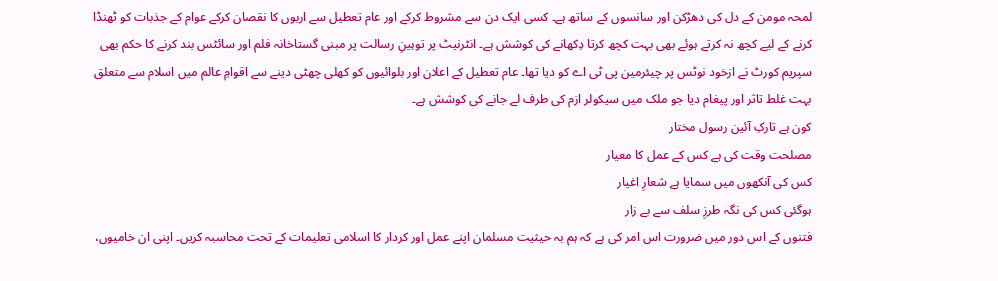لمحہ مومن کے دل کی دھڑکن اور سانسوں کے ساتھ ہے۔ کسی ایک دن سے مشروط کرکے اور عام تعطیل سے اربوں کا نقصان کرکے عوام کے جذبات کو ٹھنڈا کرنے کے لیے کچھ نہ کرتے ہوئے بھی بہت کچھ کرتا دِکھانے کی کوشش ہے۔ انٹرنیٹ پر توہینِ رسالت پر مبنی گستاخانہ فلم اور سائٹس بند کرنے کا حکم بھی سپریم کورٹ نے ازخود نوٹس پر چیئرمین پی ٹی اے کو دیا تھا۔ عام تعطیل کے اعلان اور بلوائیوں کو کھلی چھٹی دینے سے اقوامِ عالم میں اسلام سے متعلق بہت غلط تاثر اور پیغام دیا جو ملک میں سیکولر ازم کی طرف لے جانے کی کوشش ہے۔
کون ہے تارکِ آئین رسول مختار
مصلحت وقت کی ہے کس کے عمل کا معیار
کس کی آنکھوں میں سمایا ہے شعارِ اغیار
ہوگئی کس کی نگہ طرزِ سلف سے بے زار
فتنوں کے اس دور میں ضرورت اس امر کی ہے کہ ہم بہ حیثیت مسلمان اپنے عمل اور کردار کا اسلامی تعلیمات کے تحت محاسبہ کریں۔ اپنی ان خامیوں،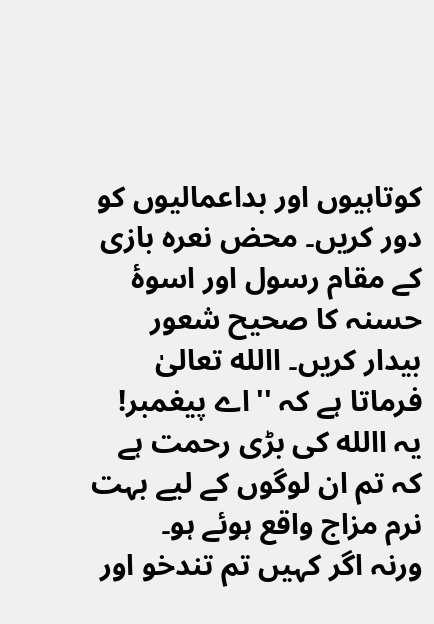کوتاہیوں اور بداعمالیوں کو دور کریں۔ محض نعرہ بازی کے مقام رسول اور اسوۂ حسنہ کا صحیح شعور بیدار کریں۔ االله تعالیٰ فرماتا ہے کہ ''اے پیغمبر! یہ االله کی بڑی رحمت ہے کہ تم ان لوگوں کے لیے بہت نرم مزاج واقع ہوئے ہو۔
ورنہ اگر کہیں تم تندخو اور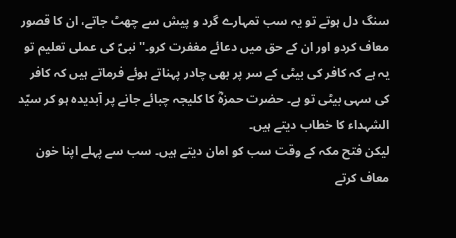سنگ دل ہوتے تو یہ سب تمہارے گرد و پیش سے چھٹ جاتے، ان کا قصور معاف کردو اور ان کے حق میں دعائے مغفرت کرو۔'' نبیؐ کی عملی تعلیم تو یہ ہے کہ کافر کی بیٹی کے سر پر بھی چادر پہناتے ہوئے فرماتے ہیں کہ کافر کی سہی بیٹی تو ہے۔ حضرت حمزہؓ کا کلیجہ چبائے جانے پر آبدیدہ ہو کر سیّد الشہداء کا خطاب دیتے ہیں۔
لیکن فتح مکہ کے وقت سب کو امان دیتے ہیں۔ سب سے پہلے اپنا خون معاف کرتے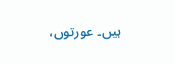ہیں۔ عورتوں،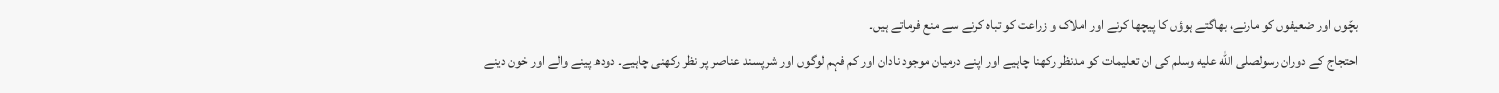بچّوں اور ضعیفوں کو مارنے، بھاگتے ہوؤں کا پیچھا کرنے اور املاک و زراعت کو تباہ کرنے سے منع فرماتے ہیں۔
احتجاج کے دوران رسولصلى الله عليه وسلم کی ان تعلیمات کو مدنظر رکھنا چاہیے اور اپنے درمیان موجود نادان اور کم فہم لوگوں اور شرپسند عناصر پر نظر رکھنی چاہیے۔ دودھ پینے والے اور خون دینے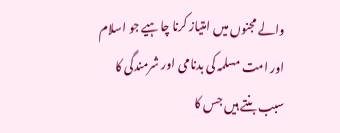والے مجنوں میں امتیاز کرنا چاہیے جو اسلام اور امت مسلمہ کی بدنامی اور شرمندگی کا سبب بنتے ہیں جس کا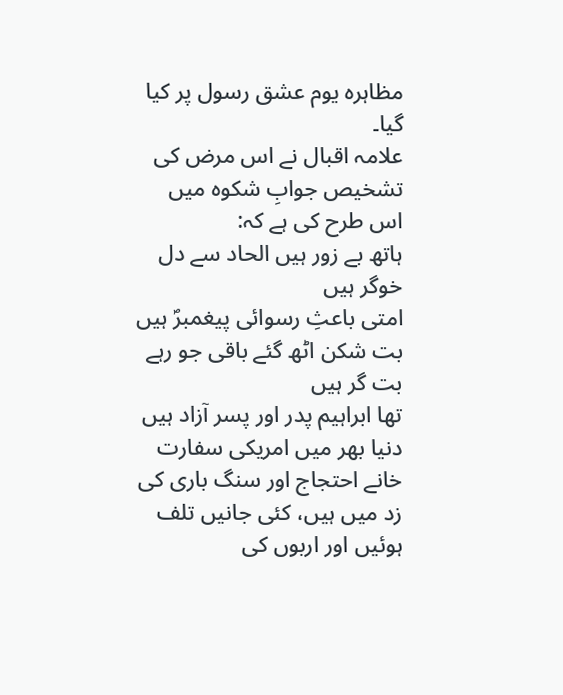مظاہرہ یوم عشق رسول پر کیا گیا۔
علامہ اقبال نے اس مرض کی تشخیص جوابِ شکوہ میں اس طرح کی ہے کہ:
ہاتھ بے زور ہیں الحاد سے دل خوگر ہیں
امتی باعثِ رسوائی پیغمبرؐ ہیں
بت شکن اٹھ گئے باقی جو رہے بت گر ہیں
تھا ابراہیم پدر اور پسر آزاد ہیں
دنیا بھر میں امریکی سفارت خانے احتجاج اور سنگ باری کی زد میں ہیں، کئی جانیں تلف ہوئیں اور اربوں کی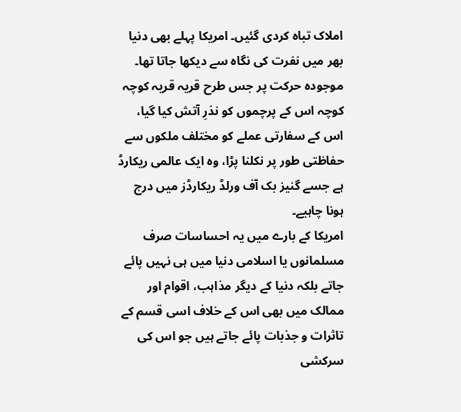املاک تباہ کردی گئیں۔ امریکا پہلے بھی دنیا بھر میں نفرت کی نگاہ سے دیکھا جاتا تھا۔
موجودہ حرکت پر جس طرح قریہ قریہ کوچہ کوچہ اس کے پرچموں کو نذرِ آتش کیا گیا، اس کے سفارتی عملے کو مختلف ملکوں سے حفاظتی طور پر نکلنا پڑا، وہ ایک عالمی ریکارڈ ہے جسے گنیز بک آف ورلڈ ریکارڈز میں درج ہونا چاہیے۔
امریکا کے بارے میں یہ احساسات صرف مسلمانوں یا اسلامی دنیا میں ہی نہیں پائے جاتے بلکہ دنیا کے دیگر مذاہب، اقوام اور ممالک میں بھی اس کے خلاف اسی قسم کے تاثرات و جذبات پائے جاتے ہیں جو اس کی سرکشی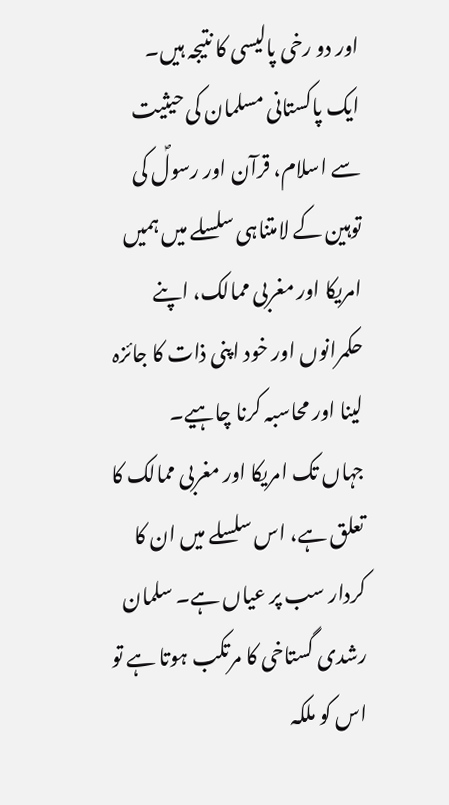اور دو رخی پالیسی کا نتیجہ ہیں۔
ایک پاکستانی مسلمان کی حیثیت سے اسلام، قرآن اور رسولؐ کی توہین کے لامتناہی سلسلے میں ہمیں امریکا اور مغربی ممالک، اپنے حکمرانوں اور خود اپنی ذات کا جائزہ لینا اور محاسبہ کرنا چاہیے۔
جہاں تک امریکا اور مغربی ممالک کا تعلق ہے، اس سلسلے میں ان کا کردار سب پر عیاں ہے۔ سلمان رشدی گستاخی کا مرتکب ہوتا ہے تو اس کو ملکہ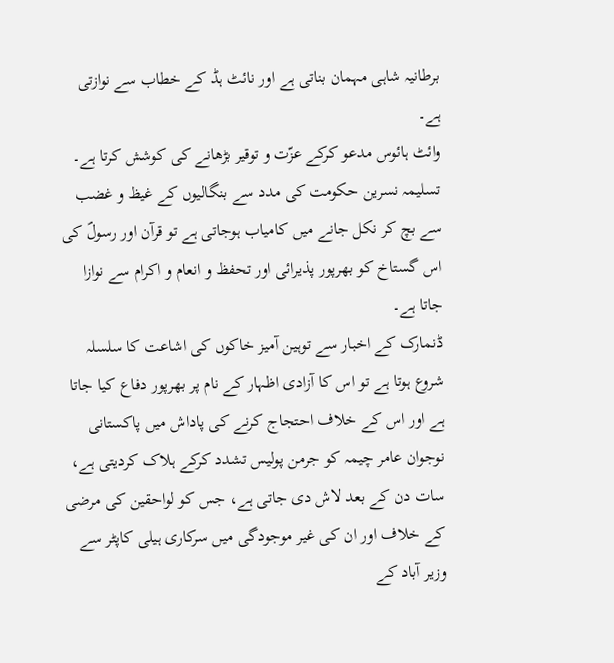برطانیہ شاہی مہمان بناتی ہے اور نائٹ ہڈ کے خطاب سے نوازتی ہے۔
وائٹ ہائوس مدعو کرکے عزّت و توقیر بڑھانے کی کوشش کرتا ہے۔ تسلیمہ نسرین حکومت کی مدد سے بنگالیوں کے غیظ و غضب سے بچ کر نکل جانے میں کامیاب ہوجاتی ہے تو قرآن اور رسولؐ کی اس گستاخ کو بھرپور پذیرائی اور تحفظ و انعام و اکرام سے نوازا جاتا ہے۔
ڈنمارک کے اخبار سے توہین آمیز خاکوں کی اشاعت کا سلسلہ شروع ہوتا ہے تو اس کا آزادی اظہار کے نام پر بھرپور دفاع کیا جاتا ہے اور اس کے خلاف احتجاج کرنے کی پاداش میں پاکستانی نوجوان عامر چیمہ کو جرمن پولیس تشدد کرکے ہلاک کردیتی ہے، سات دن کے بعد لاش دی جاتی ہے، جس کو لواحقین کی مرضی کے خلاف اور ان کی غیر موجودگی میں سرکاری ہیلی کاپٹر سے وزیر آباد کے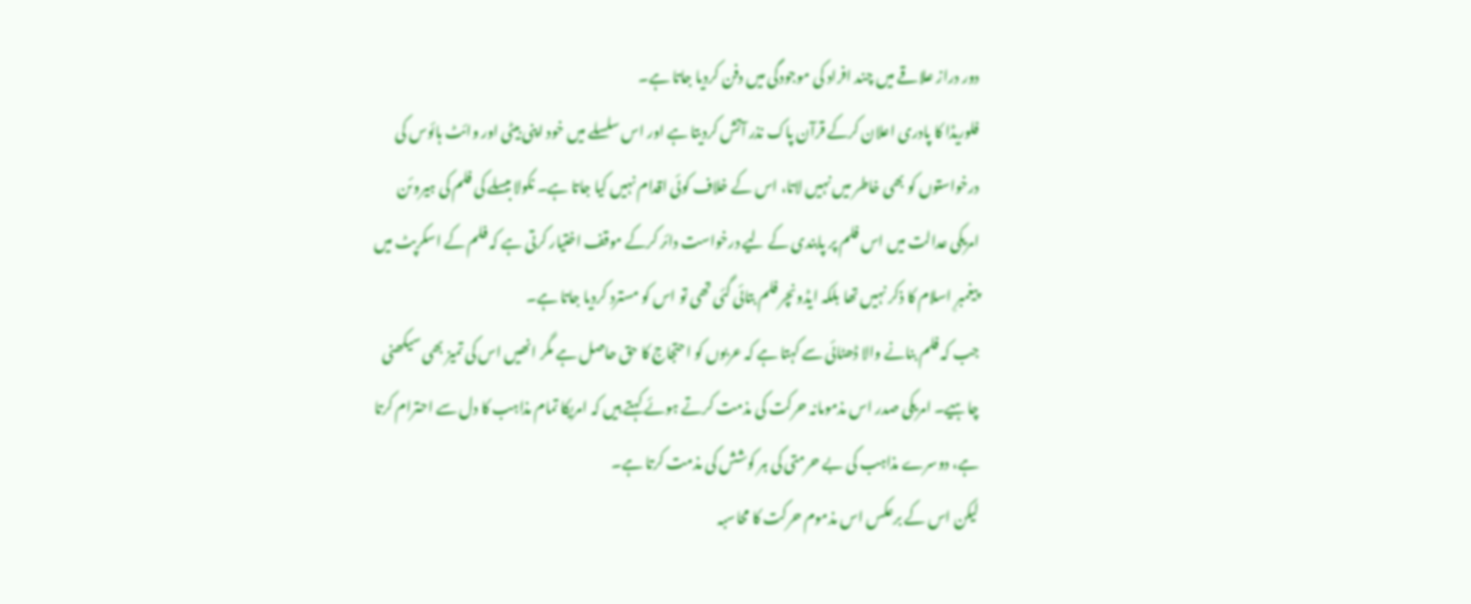دور دراز علاقے میں چند افراد کی موجودگی میں دفن کردیا جاتا ہے۔
فلوریڈا کا پادری اعلان کرکے قرآن پاک نذر آتش کردیتا ہے اور اس سلسلے میں خود اپنی بیٹی اور وائٹ ہائوس کی درخواستوں کو بھی خاطر میں نہیں لاتا، اس کے خلاف کوئی اقدام نہیں کیا جاتا ہے۔ نکولا بیسلے کی فلم کی ہیروئن امریکی عدالت میں اس فلم پر پابندی کے لیے درخواست دائر کرکے موقف اختیار کرتی ہے کہ فلم کے اسکرپٹ میں پیغمبرِ اسلام کا ذکر نہیں تھا بلکہ ایڈونچر فلم بتائی گئی تھی تو اس کو مسترد کردیا جاتا ہے۔
جب کہ فلم بنانے والا ڈھٹائی سے کہتا ہے کہ عربوں کو احتجاج کا حق حاصل ہے مگر انھیں اس کی تمیز بھی سیکھنی چاہیے۔ امریکی صدر اس مذمومانہ حرکت کی مذمت کرتے ہوئے کہتے ہیں کہ امریکا تمام مذاہب کا دل سے احترام کرتا ہے، دوسرے مذاہب کی بے حرمتی کی ہر کوشش کی مذمت کرتا ہے۔
لیکن اس کے برعکس اس مذموم حرکت کا محاسبہ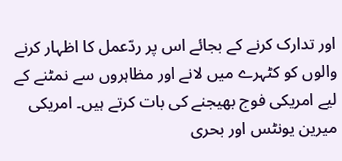اور تدارک کرنے کے بجائے اس پر ردّعمل کا اظہار کرنے والوں کو کٹہرے میں لانے اور مظاہروں سے نمٹنے کے لیے امریکی فوج بھیجنے کی بات کرتے ہیں۔ امریکی میرین یونٹس اور بحری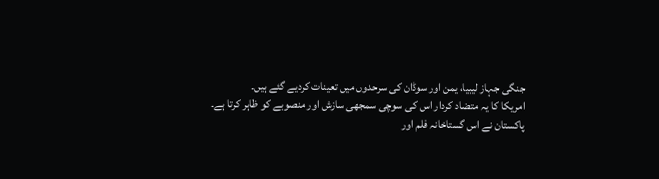جنگی جہاز لیبیا، یمن اور سوڈان کی سرحدوں میں تعینات کردیے گئے ہیں۔
امریکا کا یہ متضاد کردار اس کی سوچی سمجھی سازش اور منصوبے کو ظاہر کرتا ہے۔
پاکستان نے اس گستاخانہ فلم اور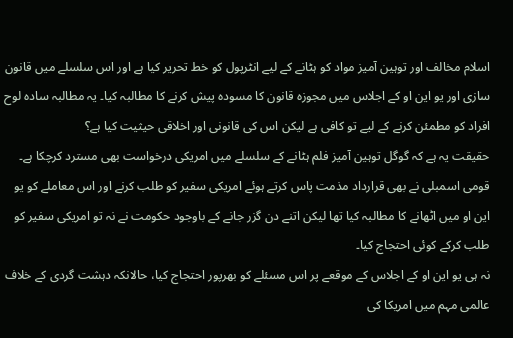اسلام مخالف اور توہین آمیز مواد کو ہٹانے کے لیے انٹرپول کو خط تحریر کیا ہے اور اس سلسلے میں قانون سازی اور یو این او کے اجلاس میں مجوزہ قانون کا مسودہ پیش کرنے کا مطالبہ کیا۔ یہ مطالبہ سادہ لوح افراد کو مطمئن کرنے کے لیے تو کافی ہے لیکن اس کی قانونی اور اخلاقی حیثیت کیا ہے؟
حقیقت یہ ہے کہ گوگل توہین آمیز فلم ہٹانے کے سلسلے میں امریکی درخواست بھی مسترد کرچکا ہے۔ قومی اسمبلی نے بھی قرارداد مذمت پاس کرتے ہوئے امریکی سفیر کو طلب کرنے اور اس معاملے کو یو این او میں اٹھانے کا مطالبہ کیا تھا لیکن اتنے دن گزر جانے کے باوجود حکومت نے نہ تو امریکی سفیر کو طلب کرکے کوئی احتجاج کیا۔
نہ ہی یو این او کے اجلاس کے موقعے پر اس مسئلے کو بھرپور احتجاج کیا، حالانکہ دہشت گردی کے خلاف عالمی مہم میں امریکا کی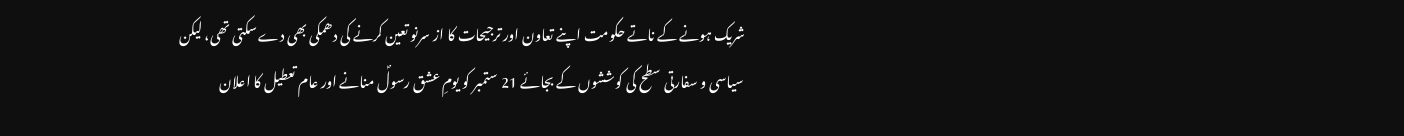شریک ہونے کے ناتے حکومت اپنے تعاون اور ترجیحات کا از سرنو تعین کرنے کی دھمکی بھی دے سکتی تھی، لیکن سیاسی و سفارتی سطح کی کوششوں کے بجائے 21 ستمبر کو یومِ عشق رسولؐ منانے اور عام تعطیل کا اعلان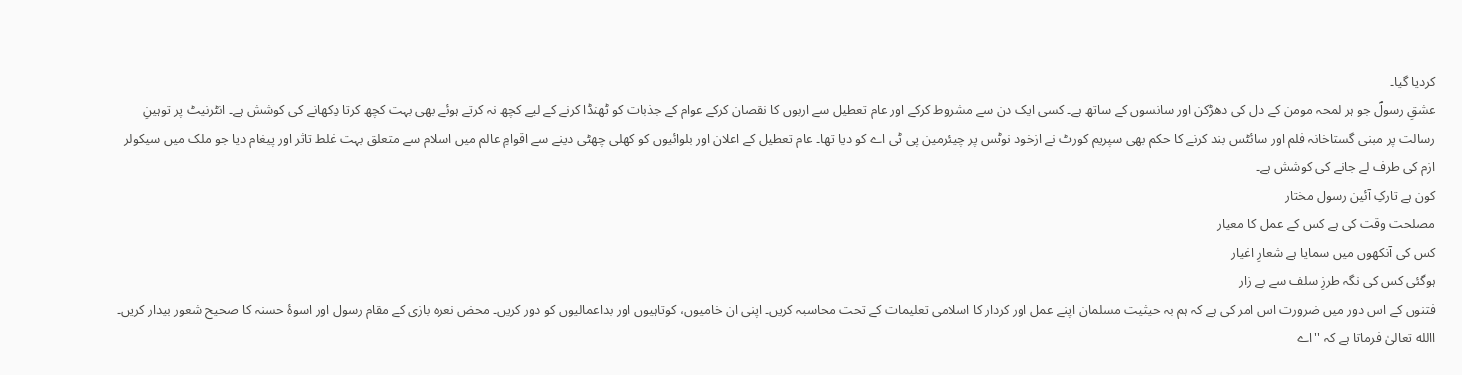کردیا گیا۔
عشقِ رسولؐ جو ہر لمحہ مومن کے دل کی دھڑکن اور سانسوں کے ساتھ ہے۔ کسی ایک دن سے مشروط کرکے اور عام تعطیل سے اربوں کا نقصان کرکے عوام کے جذبات کو ٹھنڈا کرنے کے لیے کچھ نہ کرتے ہوئے بھی بہت کچھ کرتا دِکھانے کی کوشش ہے۔ انٹرنیٹ پر توہینِ رسالت پر مبنی گستاخانہ فلم اور سائٹس بند کرنے کا حکم بھی سپریم کورٹ نے ازخود نوٹس پر چیئرمین پی ٹی اے کو دیا تھا۔ عام تعطیل کے اعلان اور بلوائیوں کو کھلی چھٹی دینے سے اقوامِ عالم میں اسلام سے متعلق بہت غلط تاثر اور پیغام دیا جو ملک میں سیکولر ازم کی طرف لے جانے کی کوشش ہے۔
کون ہے تارکِ آئین رسول مختار
مصلحت وقت کی ہے کس کے عمل کا معیار
کس کی آنکھوں میں سمایا ہے شعارِ اغیار
ہوگئی کس کی نگہ طرزِ سلف سے بے زار
فتنوں کے اس دور میں ضرورت اس امر کی ہے کہ ہم بہ حیثیت مسلمان اپنے عمل اور کردار کا اسلامی تعلیمات کے تحت محاسبہ کریں۔ اپنی ان خامیوں، کوتاہیوں اور بداعمالیوں کو دور کریں۔ محض نعرہ بازی کے مقام رسول اور اسوۂ حسنہ کا صحیح شعور بیدار کریں۔ االله تعالیٰ فرماتا ہے کہ ''اے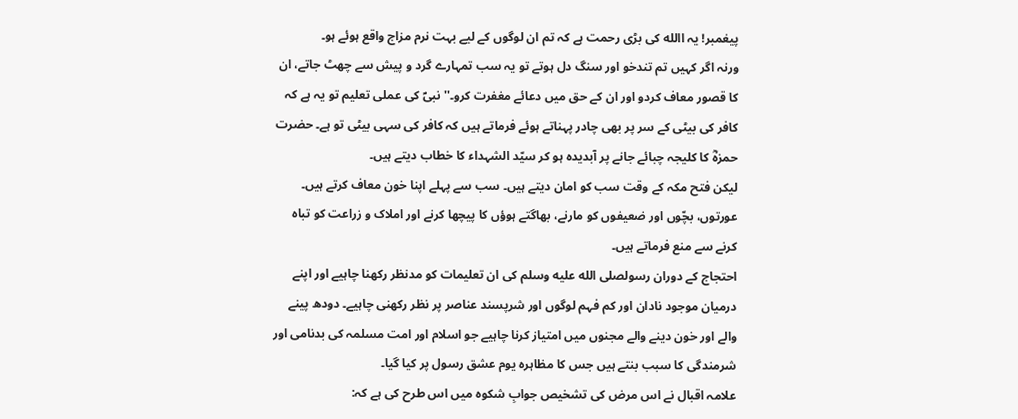پیغمبر! یہ االله کی بڑی رحمت ہے کہ تم ان لوگوں کے لیے بہت نرم مزاج واقع ہوئے ہو۔
ورنہ اگر کہیں تم تندخو اور سنگ دل ہوتے تو یہ سب تمہارے گرد و پیش سے چھٹ جاتے، ان کا قصور معاف کردو اور ان کے حق میں دعائے مغفرت کرو۔'' نبیؐ کی عملی تعلیم تو یہ ہے کہ کافر کی بیٹی کے سر پر بھی چادر پہناتے ہوئے فرماتے ہیں کہ کافر کی سہی بیٹی تو ہے۔ حضرت حمزہؓ کا کلیجہ چبائے جانے پر آبدیدہ ہو کر سیّد الشہداء کا خطاب دیتے ہیں۔
لیکن فتح مکہ کے وقت سب کو امان دیتے ہیں۔ سب سے پہلے اپنا خون معاف کرتے ہیں۔ عورتوں، بچّوں اور ضعیفوں کو مارنے، بھاگتے ہوؤں کا پیچھا کرنے اور املاک و زراعت کو تباہ کرنے سے منع فرماتے ہیں۔
احتجاج کے دوران رسولصلى الله عليه وسلم کی ان تعلیمات کو مدنظر رکھنا چاہیے اور اپنے درمیان موجود نادان اور کم فہم لوگوں اور شرپسند عناصر پر نظر رکھنی چاہیے۔ دودھ پینے والے اور خون دینے والے مجنوں میں امتیاز کرنا چاہیے جو اسلام اور امت مسلمہ کی بدنامی اور شرمندگی کا سبب بنتے ہیں جس کا مظاہرہ یوم عشق رسول پر کیا گیا۔
علامہ اقبال نے اس مرض کی تشخیص جوابِ شکوہ میں اس طرح کی ہے کہ: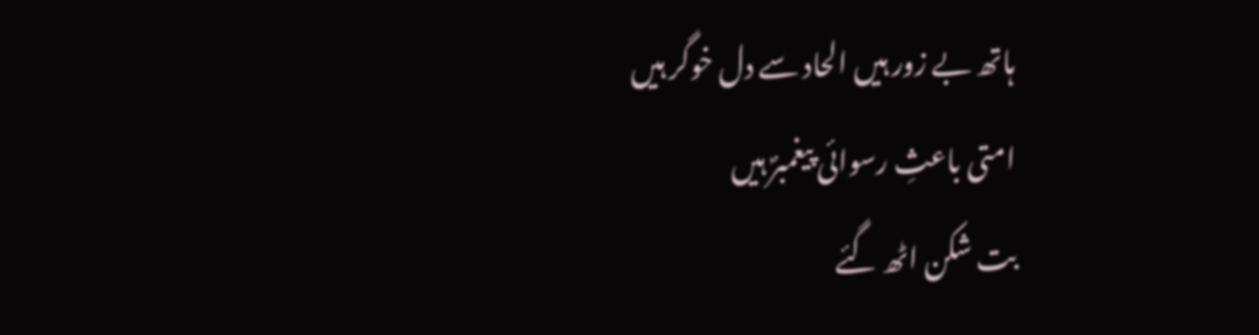ہاتھ بے زور ہیں الحاد سے دل خوگر ہیں
امتی باعثِ رسوائی پیغمبرؐ ہیں
بت شکن اٹھ گئے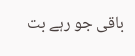باقی جو رہے بت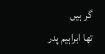گر ہیں
تھا ابراہیم پدر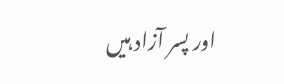اور پسر آزاد ہیں